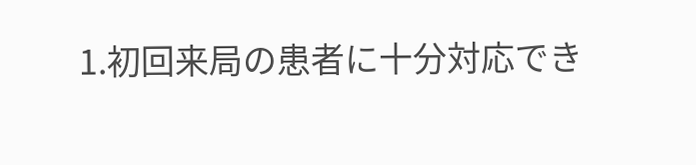1.初回来局の患者に十分対応でき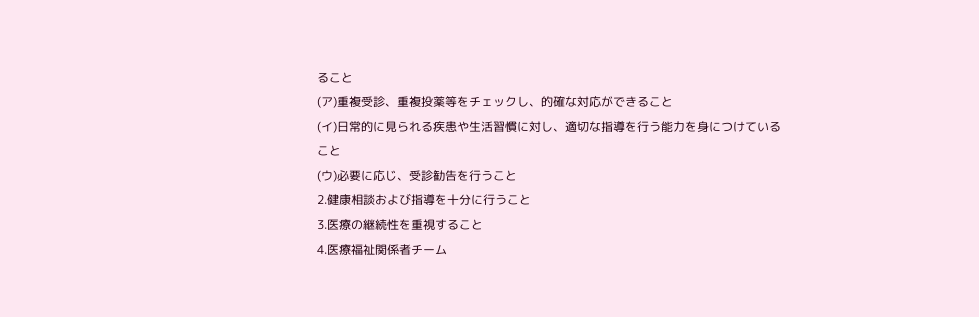ること
(ア)重複受診、重複投薬等をチェックし、的確な対応ができること
(イ)日常的に見られる疾患や生活習慣に対し、適切な指導を行う能力を身につけていること
(ウ)必要に応じ、受診勧告を行うこと
2.健康相談および指導を十分に行うこと
3.医療の継続性を重視すること
4.医療福祉関係者チーム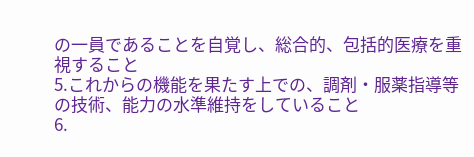の一員であることを自覚し、総合的、包括的医療を重視すること
5.これからの機能を果たす上での、調剤・服薬指導等の技術、能力の水準維持をしていること
6.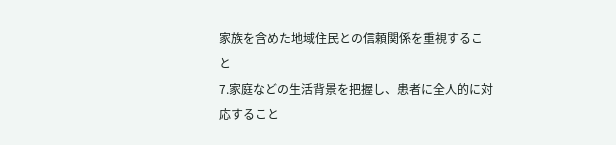家族を含めた地域住民との信頼関係を重視すること
7.家庭などの生活背景を把握し、患者に全人的に対応すること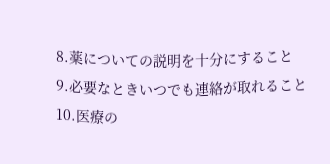8.薬についての説明を十分にすること
9.必要なときいつでも連絡が取れること
10.医療の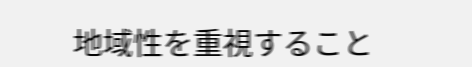地域性を重視すること